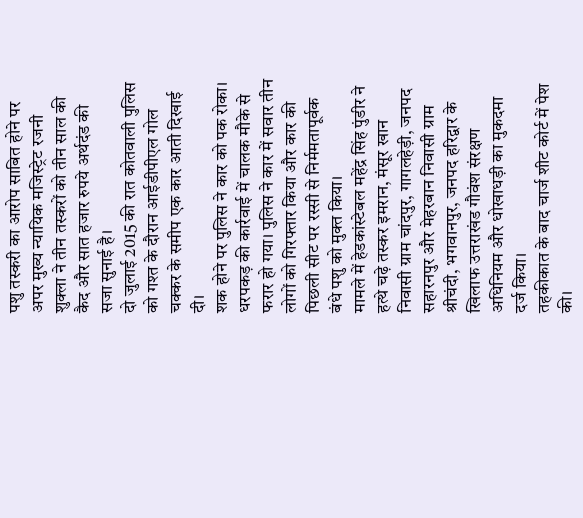पशु तस्करी का आरोप साबित होने पर अपर मुख्य न्यायिक मजिस्ट्रेट रजनी शुक्ला ने तीन तस्करों को तीन साल की कैद और सात हजार रुपये अर्थदंड की सजा सुनाई है।
दो जुलाई 2015 की रात कोतवाली पुलिस को गश्त के दौरान आईडीपीएल गोल चक्कर के समीप एक कार आती दिखाई दी।
शक होने पर पुलिस ने कार को पक रोका। धरपकड़ की कार्रवाई में चालक मौके से फरार हो गया। पुलिस ने कार में सवार तीन लोगों को गिरफ्तार किया और कार की पिछली सीट पर रस्सी से निर्ममतापूर्वक बंधे पशु को मुक्त किया।
मामले में हेडकांस्टेबल महेंद्र सिंह पुंडीर ने हत्थे चढ़े तस्कर इमरान, मंसूर खान निवासी ग्राम चांदपुर, गागलहेड़ी, जनपद सहारनपुर और मेहरबान निवासी ग्राम श्रीचंदी, भगवानपुर, जनपद हरिद्वार के खिलाफ उत्तराखंड गौवंश संरक्षण अधिनियम और धोखाधड़ी का मुकदमा दर्ज किया।
तहकीकात के बाद चार्ज शीट कोर्ट में पेश की।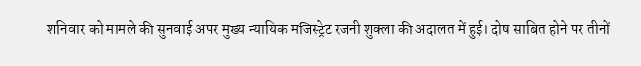शनिवार को मामले की सुनवाई अपर मुख्य न्यायिक मजिस्ट्रेट रजनी शुक्ला की अदालत में हुई। दोष साबित होने पर तीनों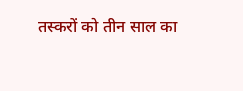तस्करों को तीन साल का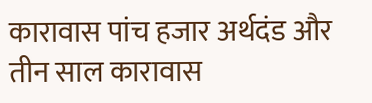कारावास पांच हजार अर्थदंड और तीन साल कारावास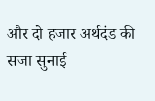और दो हजार अर्थदंड की सजा सुनाई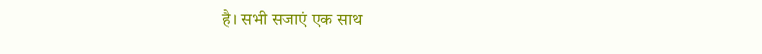है। सभी सजाएं एक साथ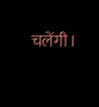चलेंगी।